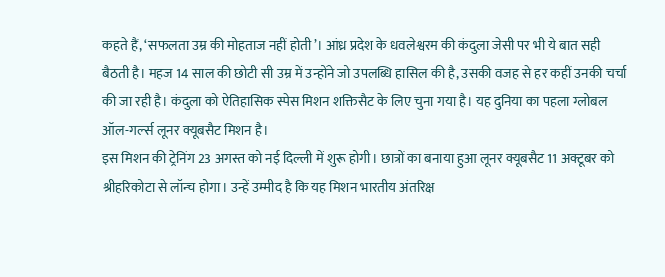कहते हैं, ‘सफलता उम्र की मोहताज नहीं होती’। आंध्र प्रदेश के धवलेश्वरम की कंदुला जेसी पर भी ये बात सही बैठती है। महज 14 साल की छोटी सी उम्र में उन्होंने जो उपलब्धि हासिल की है, उसकी वजह से हर कहीं उनकी चर्चा की जा रही है। कंदुला को ऐतिहासिक स्पेस मिशन शक्तिसैट के लिए चुना गया है। यह दुनिया का पहला ग्लोबल ऑल-गर्ल्स लूनर क्यूबसैट मिशन है।
इस मिशन की ट्रेनिंग 23 अगस्त को नई दिल्ली में शुरू होगी। छात्रों का बनाया हुआ लूनर क्यूबसैट 11 अक्टूबर को श्रीहरिकोटा से लॉन्च होगा। उन्हें उम्मीद है कि यह मिशन भारतीय अंतरिक्ष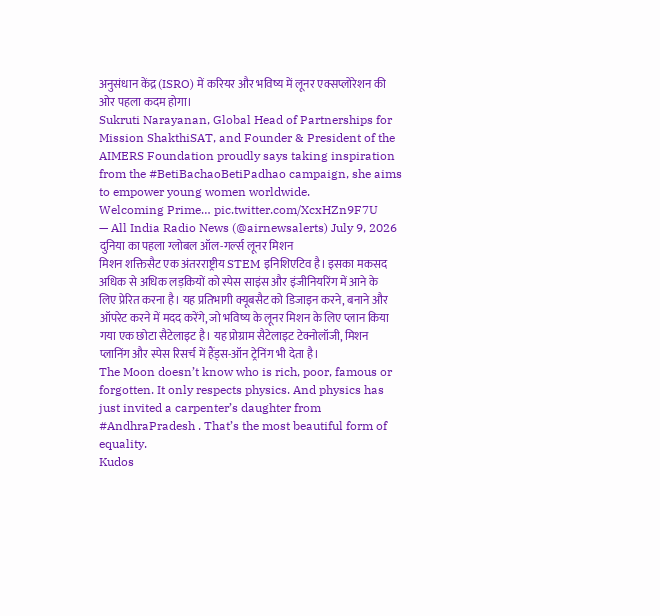अनुसंधान केंद्र (ISRO) में करियर और भविष्य में लूनर एक्सप्लोरेशन की ओर पहला कदम होगा।
Sukruti Narayanan, Global Head of Partnerships for Mission ShakthiSAT, and Founder & President of the AIMERS Foundation proudly says taking inspiration from the #BetiBachaoBetiPadhao campaign, she aims to empower young women worldwide.
Welcoming Prime… pic.twitter.com/XcxHZn9F7U
— All India Radio News (@airnewsalerts) July 9, 2026
दुनिया का पहला ग्लोबल ऑल-गर्ल्स लूनर मिशन
मिशन शक्तिसैट एक अंतरराष्ट्रीय STEM इनिशिएटिव है। इसका मकसद अधिक से अधिक लड़कियों को स्पेस साइंस और इंजीनियरिंग में आने के लिए प्रेरित करना है। यह प्रतिभागी क्यूबसैट को डिजाइन करने, बनाने और ऑपरेट करने में मदद करेंगे, जो भविष्य के लूनर मिशन के लिए प्लान किया गया एक छोटा सैटेलाइट है। यह प्रोग्राम सैटेलाइट टेक्नोलॉजी, मिशन प्लानिंग और स्पेस रिसर्च में हैंड्स-ऑन ट्रेनिंग भी देता है।
The Moon doesn’t know who is rich, poor, famous or forgotten. It only respects physics. And physics has just invited a carpenter’s daughter from #AndhraPradesh . That’s the most beautiful form of equality.
Kudos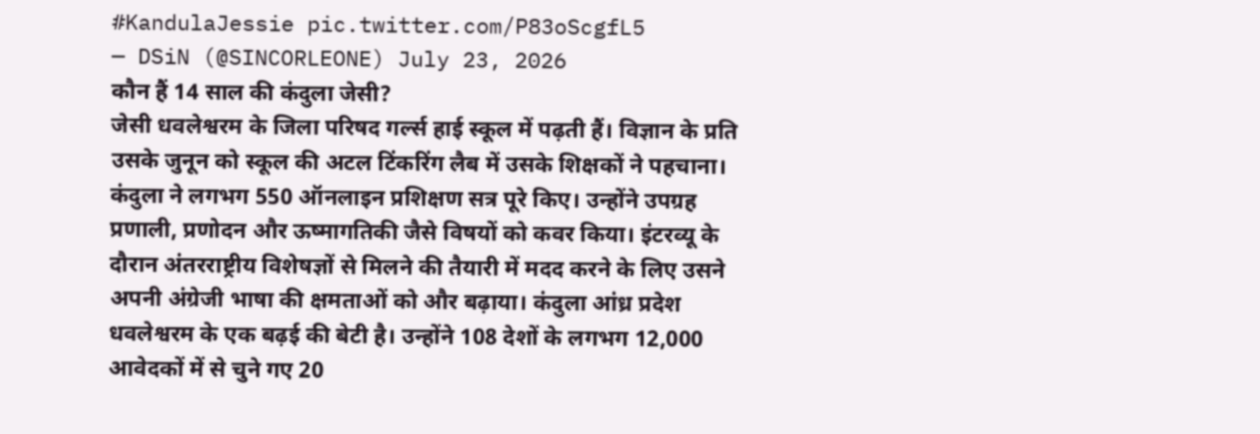#KandulaJessie pic.twitter.com/P83oScgfL5
— DSiN (@SINCORLEONE) July 23, 2026
कौन हैं 14 साल की कंदुला जेसी?
जेसी धवलेश्वरम के जिला परिषद गर्ल्स हाई स्कूल में पढ़ती हैं। विज्ञान के प्रति उसके जुनून को स्कूल की अटल टिंकरिंग लैब में उसके शिक्षकों ने पहचाना। कंदुला ने लगभग 550 ऑनलाइन प्रशिक्षण सत्र पूरे किए। उन्होंने उपग्रह प्रणाली, प्रणोदन और ऊष्मागतिकी जैसे विषयों को कवर किया। इंटरव्यू के दौरान अंतरराष्ट्रीय विशेषज्ञों से मिलने की तैयारी में मदद करने के लिए उसने अपनी अंग्रेजी भाषा की क्षमताओं को और बढ़ाया। कंदुला आंध्र प्रदेश धवलेश्वरम के एक बढ़ई की बेटी है। उन्होंने 108 देशों के लगभग 12,000 आवेदकों में से चुने गए 20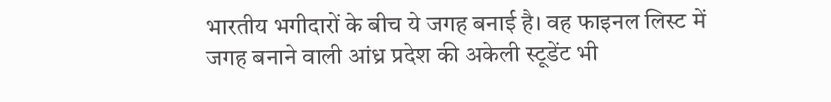भारतीय भगीदारों के बीच ये जगह बनाई है। वह फाइनल लिस्ट में जगह बनाने वाली आंध्र प्रदेश की अकेली स्टूडेंट भी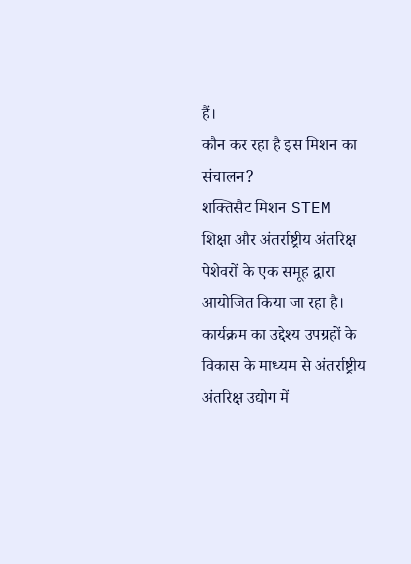हैं।
कौन कर रहा है इस मिशन का संचालन?
शक्तिसैट मिशन STEM शिक्षा और अंतर्राष्ट्रीय अंतरिक्ष पेशेवरों के एक समूह द्वारा आयोजित किया जा रहा है। कार्यक्रम का उद्देश्य उपग्रहों के विकास के माध्यम से अंतर्राष्ट्रीय अंतरिक्ष उद्योग में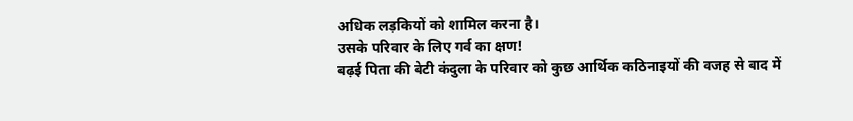अधिक लड़कियों को शामिल करना है।
उसके परिवार के लिए गर्व का क्षण!
बढ़ई पिता की बेटी कंदुला के परिवार को कुछ आर्थिक कठिनाइयों की वजह से बाद में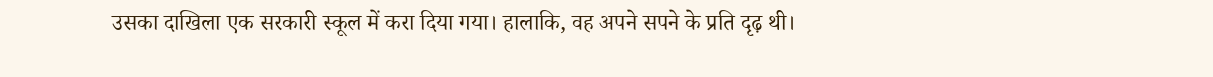उसका दाखिला एक सरकारी स्कूल में करा दिया गया। हालाकि, वह अपने सपने के प्रति दृढ़ थी।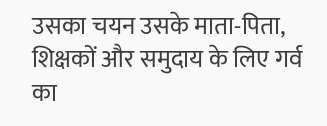उसका चयन उसके माता-पिता, शिक्षकों और समुदाय के लिए गर्व का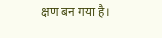क्षण बन गया है।